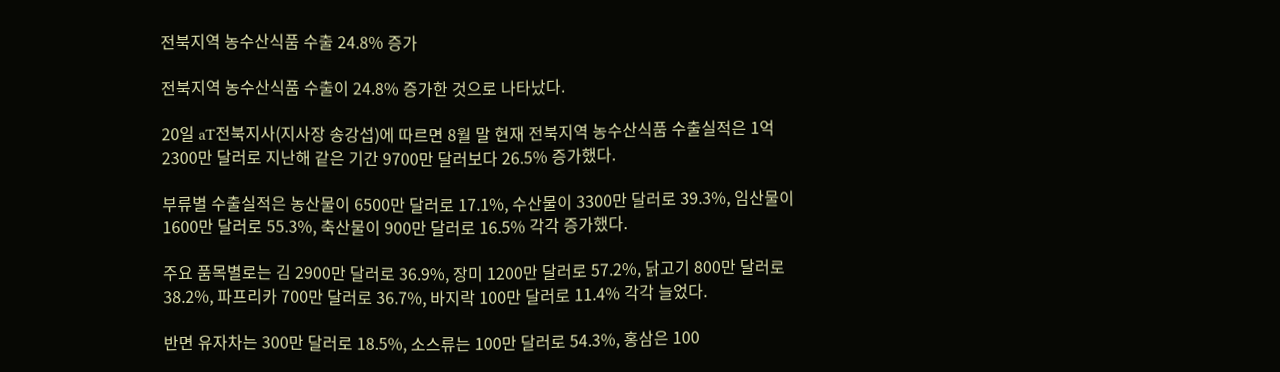전북지역 농수산식품 수출 24.8% 증가

전북지역 농수산식품 수출이 24.8% 증가한 것으로 나타났다.

20일 aT전북지사(지사장 송강섭)에 따르면 8월 말 현재 전북지역 농수산식품 수출실적은 1억2300만 달러로 지난해 같은 기간 9700만 달러보다 26.5% 증가했다.

부류별 수출실적은 농산물이 6500만 달러로 17.1%, 수산물이 3300만 달러로 39.3%, 임산물이 1600만 달러로 55.3%, 축산물이 900만 달러로 16.5% 각각 증가했다.

주요 품목별로는 김 2900만 달러로 36.9%, 장미 1200만 달러로 57.2%, 닭고기 800만 달러로 38.2%, 파프리카 700만 달러로 36.7%, 바지락 100만 달러로 11.4% 각각 늘었다.

반면 유자차는 300만 달러로 18.5%, 소스류는 100만 달러로 54.3%, 홍삼은 100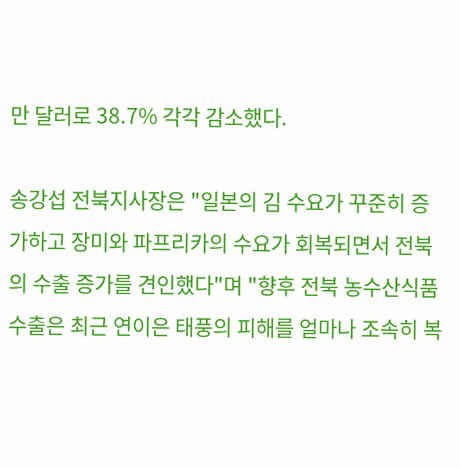만 달러로 38.7% 각각 감소했다.

송강섭 전북지사장은 "일본의 김 수요가 꾸준히 증가하고 장미와 파프리카의 수요가 회복되면서 전북의 수출 증가를 견인했다"며 "향후 전북 농수산식품 수출은 최근 연이은 태풍의 피해를 얼마나 조속히 복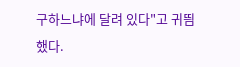구하느냐에 달려 있다"고 귀띔했다.